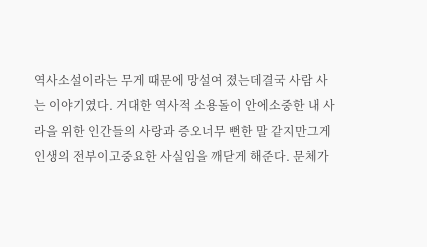역사소설이라는 무게 때문에 망설여 졌는데결국 사람 사는 이야기였다. 거대한 역사적 소용돌이 안에소중한 내 사라을 위한 인간들의 사랑과 증오너무 뻔한 말 같지만그게 인생의 전부이고중요한 사실임을 깨닫게 해준다. 문체가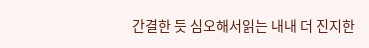간결한 듯 심오해서읽는 내내 더 진지한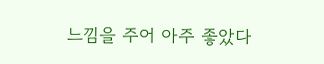느낌을 주어 아주 좋았다